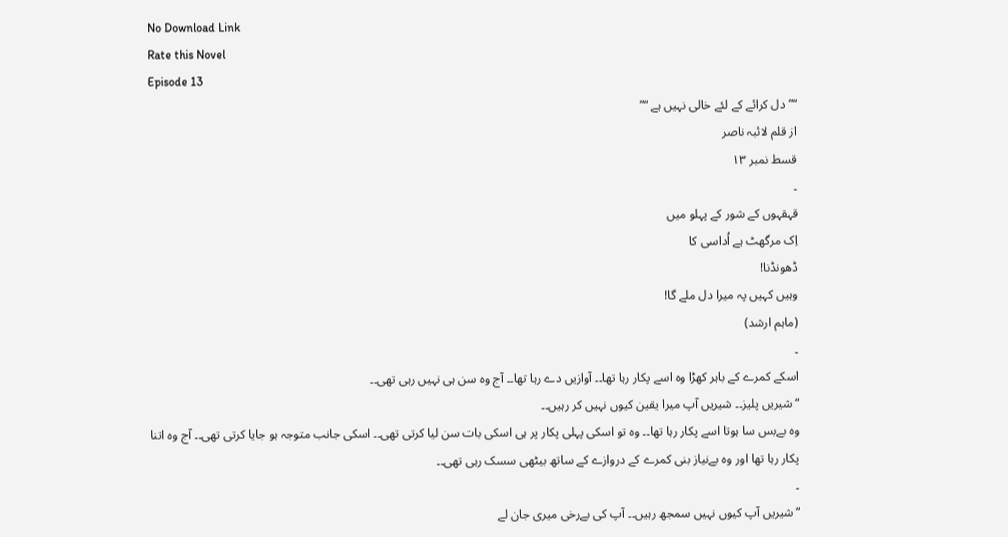No Download Link
Rate this Novel
Episode 13
“” دل کرائے کے لئے خالی نہیں ہے “”
از قلم لائبہ ناصر
قسط نمبر ١٣
۔
قہقہوں کے شور کے پہلو میں
اِک مرگھٹ ہے اُداسی کا
ڈھونڈنا!
وہیں کہیں پہ میرا دل ملے گا!
(ماہم ارشد)
۔
اسکے کمرے کے باہر کھڑا وہ اسے پکار رہا تھا۔۔ آوازیں دے رہا تھا۔۔ آج وہ سن ہی نہیں رہی تھی۔۔
“شیریں پلیز۔۔ شیریں آپ میرا یقین کیوں نہیں کر رہیں۔۔
وہ بےبس سا ہوتا اسے پکار رہا تھا۔۔ وہ تو اسکی پہلی پکار پر ہی اسکی بات سن لیا کرتی تھی۔۔ اسکی جانب متوجہ ہو جایا کرتی تھی۔۔ آج وہ اتنا پکار رہا تھا اور وہ بےنیاز بنی کمرے کے دروازے کے ساتھ بیٹھی سسک رہی تھی۔۔
۔
“شیریں آپ کیوں نہیں سمجھ رہیں۔۔ آپ کی بےرخی میری جان لے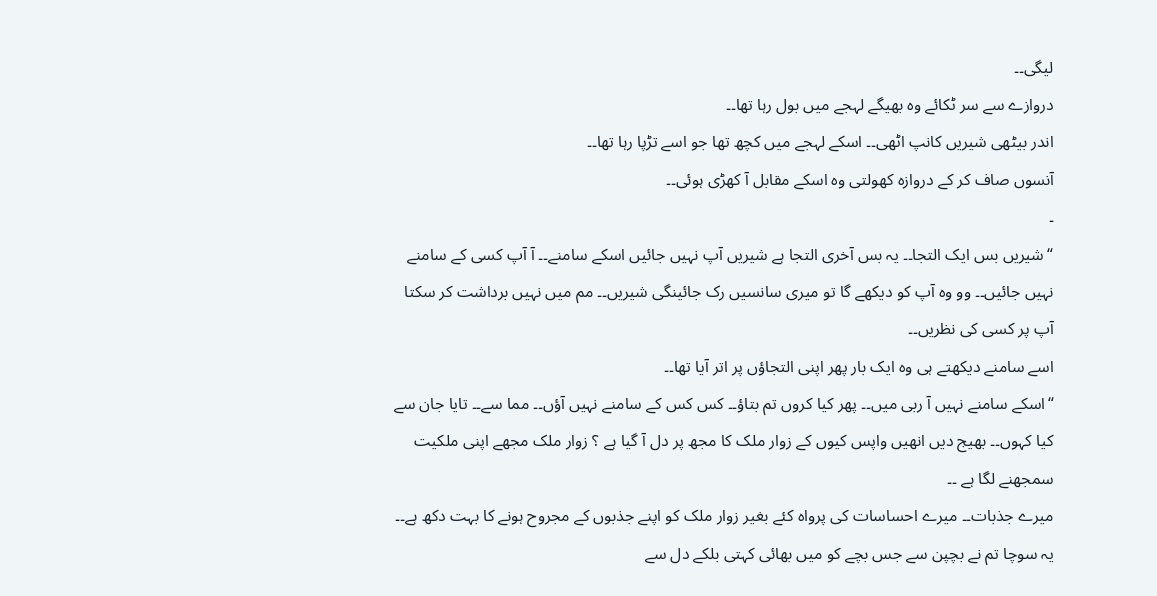لیگی۔۔
دروازے سے سر ٹکائے وہ بھیگے لہجے میں بول رہا تھا۔۔
اندر بیٹھی شیریں کانپ اٹھی۔۔ اسکے لہجے میں کچھ تھا جو اسے تڑپا رہا تھا۔۔
آنسوں صاف کر کے دروازہ کھولتی وہ اسکے مقابل آ کھڑی ہوئی۔۔
۔
“شیریں بس ایک التجا۔۔ یہ بس آخری التجا ہے شیریں آپ نہیں جائیں اسکے سامنے۔۔ آ آپ کسی کے سامنے نہیں جائیں۔۔ وو وہ آپ کو دیکھے گا تو میری سانسیں رک جائینگی شیریں۔۔ مم میں نہیں برداشت کر سکتا آپ پر کسی کی نظریں۔۔
اسے سامنے دیکھتے ہی وہ ایک بار پھر اپنی التجاؤں پر اتر آیا تھا۔۔
“اسکے سامنے نہیں آ ربی میں۔۔ پھر کیا کروں تم بتاؤ۔۔ کس کس کے سامنے نہیں آؤں۔۔ مما سے۔۔ تایا جان سے کیا کہوں۔۔ بھیج دیں انھیں واپس کیوں کے زوار ملک کا مجھ پر دل آ گیا ہے ؟ زوار ملک مجھے اپنی ملکیت سمجھنے لگا ہے ۔۔
میرے جذبات۔۔ میرے احساسات کی پرواہ کئے بغیر زوار ملک کو اپنے جذبوں کے مجروح ہونے کا بہت دکھ ہے۔۔ یہ سوچا تم نے بچپن سے جس بچے کو میں بھائی کہتی بلکے دل سے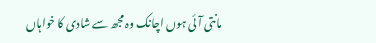مانتی آئی ہوں اچانک وہ مجھ سے شادی کا خواہاں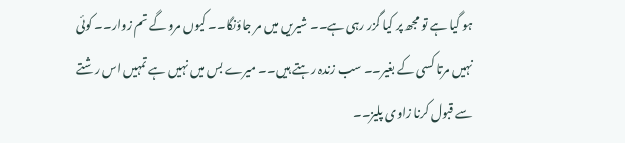ہو گیا ہے تو مجھ پر کیا گزر رہی ہے۔۔ شیریں میں مر جاؤنگا۔۔ کیوں مرو گے تم زوار۔۔ کوئی نہیں مرتا کسی کے بغیر۔۔ سب زندہ رہتے ہیں۔۔ میرے بس میں نہیں ہے تمہیں اس رشتے سے قبول کرنا زاوی پلیز۔۔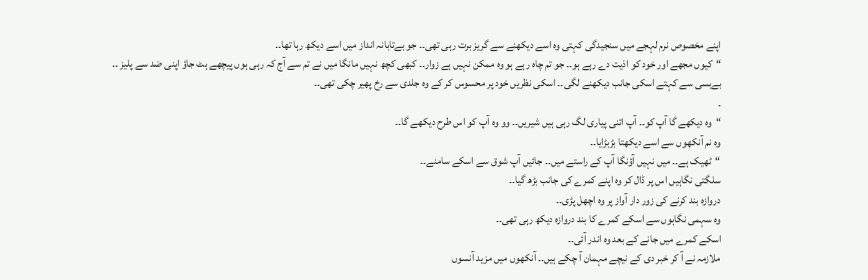اپنے مخصوص نرم لہجے میں سنجیدگی کہتی وہ اسے دیکھنے سے گریز برت رہی تھی۔۔ جو بےتابانہ انداز میں اسے دیکھ رہا تھا۔۔
“کیوں مجھے اور خود کو اذیت دے رہے ہو۔۔ جو تم چاہ رہے ہو وہ ممکن نہیں ہے زوار۔۔ کبھی کچھ نہیں مانگا میں نے تم سے آج کہ رہی ہوں پیچھے ہٹ جاؤ اپنی ضد سے پلیز ۔۔
بےبسی سے کہتے اسکی جانب دیکھنے لگی۔۔ اسکی نظریں خود پر محسوس کر کے وہ جلدی سے رخ پھیر چکی تھی۔۔
۔
“وہ دیکھے گا آپ کو۔۔ آپ اتنی پیاری لگ رہی ہیں شیریں۔۔ وو وہ آپ کو اس طرح دیکھے گا۔۔
وہ نم آنکھوں سے اسے دیکھتا بڑبڑایا۔۔
“ٹھیک ہے۔۔ میں نہیں آؤنگا آپ کے راستے میں۔۔ جائیں آپ شوق سے اسکے سامنے۔۔
سلگتی نگاہیں اس پر ڈال کر وہ اپنے کمرے کی جانب بڑھ گیا۔۔
دروازہ بند کرنے کی زور دار آواز پر وہ اچھل پڑی۔۔
وہ سہمی نگاہوں سے اسکے کمرے کا بند دروازہ دیکھ رہی تھی۔۔
اسکے کمرے میں جانے کے بعد وہ اندر آئی۔۔
ملازمہ نے آ کر خبر دی کے نیچے مہمان آ چکے ہیں۔۔ آنکھوں میں مزید آنسوں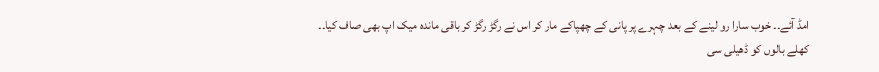امڈ آئے۔۔ خوب سارا رو لینے کے بعد چہرے پر پانی کے چھپاکے مار کر اس نے رگڑ رگڑ کر باقی ماندہ میک اپ بھی صاف کیا۔۔
کھلے بالوں کو ڈھیلی سی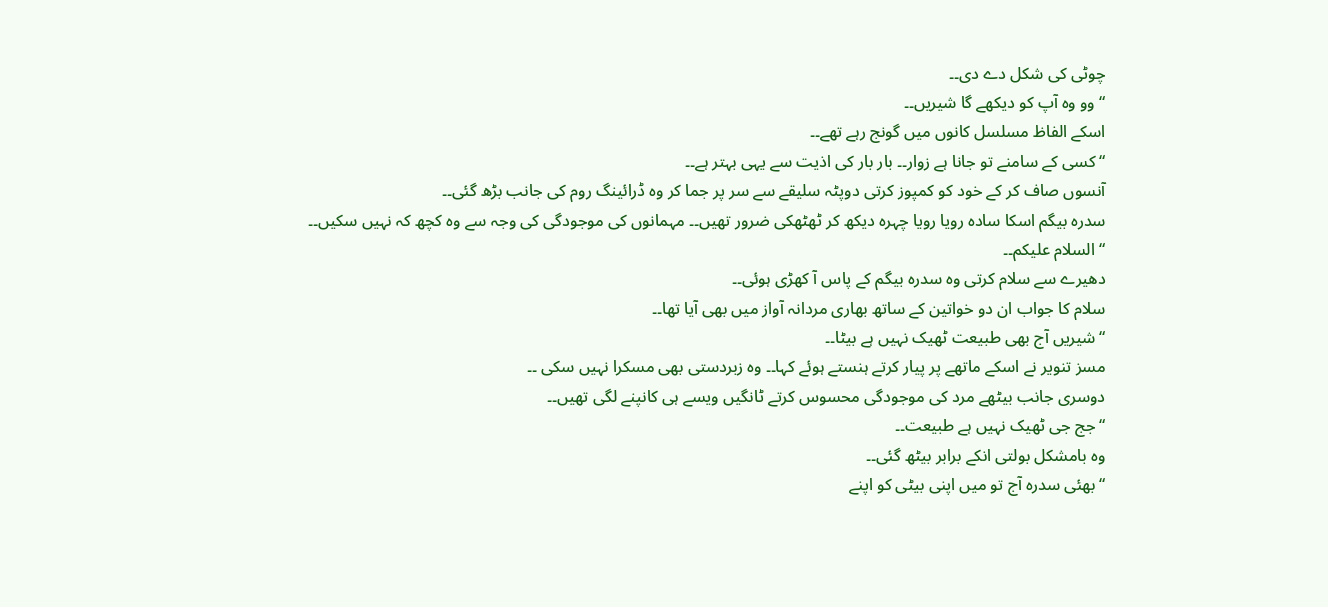چوٹی کی شکل دے دی۔۔
“وو وہ آپ کو دیکھے گا شیریں۔۔
اسکے الفاظ مسلسل کانوں میں گونج رہے تھے۔۔
“کسی کے سامنے تو جانا ہے زوار۔۔ بار بار کی اذیت سے یہی بہتر ہے۔۔
آنسوں صاف کر کے خود کو کمپوز کرتی دوپٹہ سلیقے سے سر پر جما کر وہ ڈرائینگ روم کی جانب بڑھ گئی۔۔
سدرہ بیگم اسکا سادہ رویا رویا چہرہ دیکھ کر ٹھٹھکی ضرور تھیں۔۔ مہمانوں کی موجودگی کی وجہ سے وہ کچھ کہ نہیں سکیں۔۔
“السلام عليكم۔۔
دھیرے سے سلام کرتی وہ سدرہ بیگم کے پاس آ کھڑی ہوئی۔۔
سلام کا جواب ان دو خواتین کے ساتھ بھاری مردانہ آواز میں بھی آیا تھا۔۔
“شیریں آج بھی طبیعت ٹھیک نہیں ہے بیٹا۔۔
مسز تنویر نے اسکے ماتھے پر پیار کرتے ہنستے ہوئے کہا۔۔ وہ زبردستی بھی مسکرا نہیں سکی ۔۔
دوسری جانب بیٹھے مرد کی موجودگی محسوس کرتے ٹانگیں ویسے ہی کانپنے لگی تھیں۔۔
“جج جی ٹھیک نہیں ہے طبیعت۔۔
وہ بامشکل بولتی انکے برابر بیٹھ گئی۔۔
“بھئی سدرہ آج تو میں اپنی بیٹی کو اپنے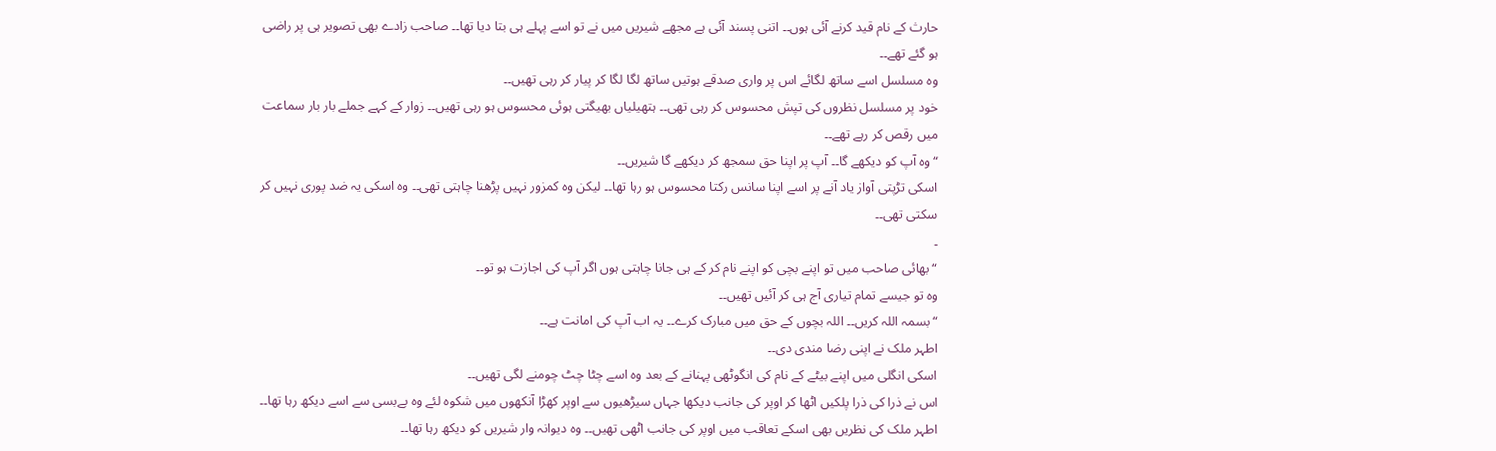حارث کے نام قید کرنے آئی ہوں۔۔ اتنی پسند آئی ہے مجھے شیریں میں نے تو اسے پہلے ہی بتا دیا تھا۔۔ صاحب زادے بھی تصویر ہی پر راضی ہو گئے تھے۔۔
وہ مسلسل اسے ساتھ لگائے اس پر واری صدقے ہوتیں ساتھ لگا لگا کر پیار کر رہی تھیں۔۔
خود پر مسلسل نظروں کی تپش محسوس کر رہی تھی۔۔ ہتھیلیاں بھیگتی ہوئی محسوس ہو رہی تھیں۔۔ زوار کے کہے جملے بار بار سماعت میں رقص کر رہے تھے۔۔
“وہ آپ کو دیکھے گا۔۔ آپ پر اپنا حق سمجھ کر دیکھے گا شیریں۔۔
اسکی تڑپتی آواز یاد آنے پر اسے اپنا سانس رکتا محسوس ہو رہا تھا۔۔ لیکن وہ کمزور نہیں پڑھنا چاہتی تھی۔۔ وہ اسکی یہ ضد پوری نہیں کر سکتی تھی۔۔
۔
“بھائی صاحب میں تو اپنے بچی کو اپنے نام کر کے ہی جانا چاہتی ہوں اگر آپ کی اجازت ہو تو۔۔
وہ تو جیسے تمام تیاری آج ہی کر آئیں تھیں۔۔
“بسمہ اللہ کریں۔۔ اللہ بچوں کے حق میں مبارک کرے۔۔ یہ اب آپ کی امانت ہے۔۔
اطہر ملک نے اپنی رضا مندی دی۔۔
اسکی انگلی میں اپنے بیٹے کے نام کی انگوٹھی پہنانے کے بعد وہ اسے چٹا چٹ چومنے لگی تھیں۔۔
اس نے ذرا کی ذرا پلکیں اٹھا کر اوپر کی جانب دیکھا جہاں سیڑھیوں سے اوپر کھڑا آنکھوں میں شکوہ لئے وہ بےبسی سے اسے دیکھ رہا تھا۔۔ اطہر ملک کی نظریں بھی اسکے تعاقب میں اوپر کی جانب اٹھی تھیں۔۔ وہ دیوانہ وار شیریں کو دیکھ رہا تھا۔۔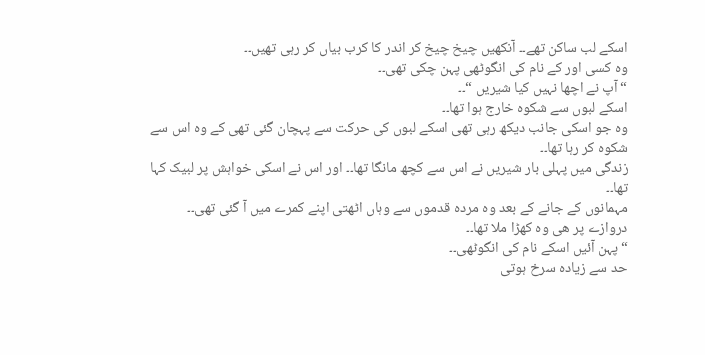اسکے لب ساکن تھے۔۔ آنکھیں چیخ چیخ کر اندر کا کرب بیاں کر رہی تھیں۔۔
وہ کسی اور کے نام کی انگوٹھی پہن چکی تھی۔۔
“آپ نے اچھا نہیں کیا شیریں “۔۔
اسکے لبوں سے شکوہ خارج ہوا تھا۔۔
وہ جو اسکی جانب دیکھ رہی تھی اسکے لبوں کی حرکت سے پہچان گئی تھی کے وہ اس سے شکوہ کر رہا تھا۔۔
زندگی میں پہلی بار شیریں نے اس سے کچھ مانگا تھا۔۔ اور اس نے اسکی خواہش پر لبیک کہا تھا۔۔
مہمانوں کے جانے کے بعد وہ مردہ قدموں سے وہاں اٹھتی اپنے کمرے میں آ گئی تھی۔۔ دروازے پر ھی وہ کھڑا ملا تھا۔۔
“پہن آئیں اسکے نام کی انگوٹھی۔۔
حد سے زیادہ سرخ ہوتی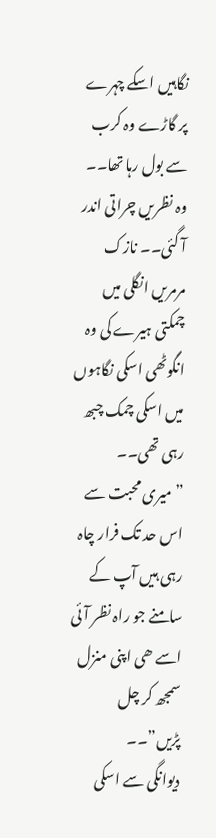نگاہیں اسکے چہرے پر گاڑے وہ کرب سے بول رہا تھا۔۔
وہ نظریں چراتی اندر آ گئی۔۔ نازک مرمریں انگلی میں چمکتی ہیرے کی وہ انگوٹھی اسکی نگاہوں میں اسکی چمک چبھ رہی تھی۔۔
” میری محبت سے اس حد تک فرار چاہ رہی ہیں آپ کے سامنے جو راہ نظر آئی اسے ھی اپنی منزل سمجھ کر چل پڑیں”۔۔
دیوانگی سے اسکی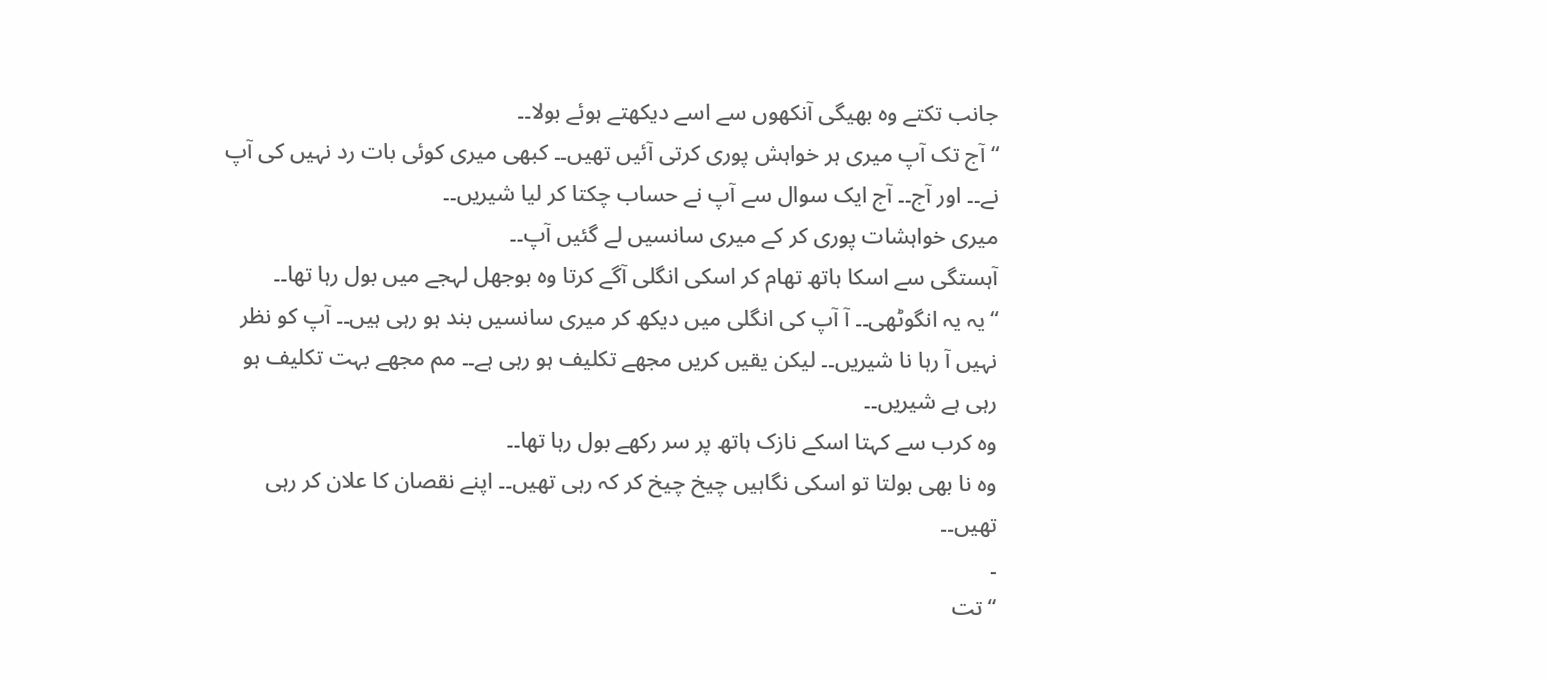جانب تکتے وہ بھیگی آنکھوں سے اسے دیکھتے ہوئے بولا۔۔
“آج تک آپ میری ہر خواہش پوری کرتی آئیں تھیں۔۔ کبھی میری کوئی بات رد نہیں کی آپ نے۔۔ اور آج۔۔ آج ایک سوال سے آپ نے حساب چکتا کر لیا شیریں۔۔
میری خواہشات پوری کر کے میری سانسیں لے گئیں آپ۔۔
آہستگی سے اسکا ہاتھ تھام کر اسکی انگلی آگے کرتا وہ بوجھل لہجے میں بول رہا تھا۔۔
“یہ یہ انگوٹھی۔۔ آ آپ کی انگلی میں دیکھ کر میری سانسیں بند ہو رہی ہیں۔۔ آپ کو نظر نہیں آ رہا نا شیریں۔۔ لیکن یقیں کریں مجھے تکلیف ہو رہی ہے۔۔ مم مجھے بہت تکلیف ہو رہی ہے شیریں۔۔
وہ کرب سے کہتا اسکے نازک ہاتھ پر سر رکھے بول رہا تھا۔۔
وہ نا بھی بولتا تو اسکی نگاہیں چیخ چیخ کر کہ رہی تھیں۔۔ اپنے نقصان کا علان کر رہی تھیں۔۔
۔
“تت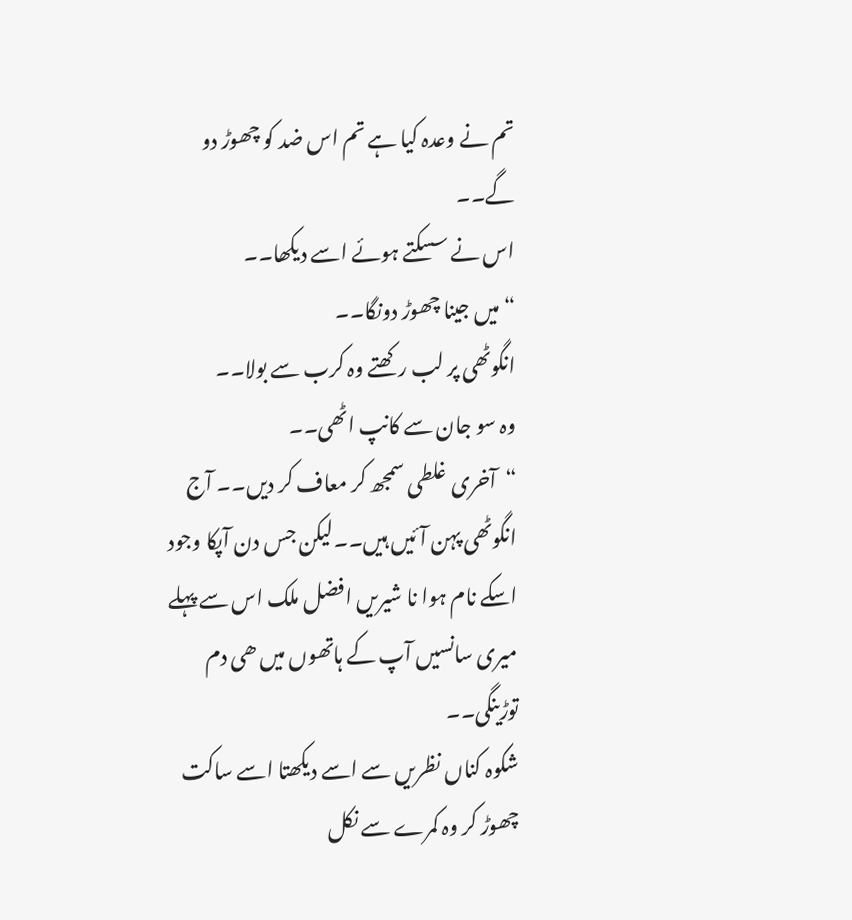تم نے وعدہ کیا ہے تم اس ضد کو چھوڑ دو گے۔۔
اس نے سسکتے ہوئے اسے دیکھا۔۔
“میں جینا چھوڑ دونگا۔۔
انگوٹھی پر لب رکھتے وہ کرب سے بولا۔۔
وہ سو جان سے کانپ اٹھی۔۔
“آخری غلطی سمجھ کر معاف کر دیں۔۔ آج انگوٹھی پہن آئیں ہیں۔۔لیکن جس دن آپکا وجود اسکے نام ہوا نا شیریں افضل ملک اس سے پہلے میری سانسیں آپ کے ہاتھوں میں ھی دم توڑینگی۔۔
شکوہ کناں نظریں سے اسے دیکھتا اسے ساکت چھوڑ کر وہ کمرے سے نکل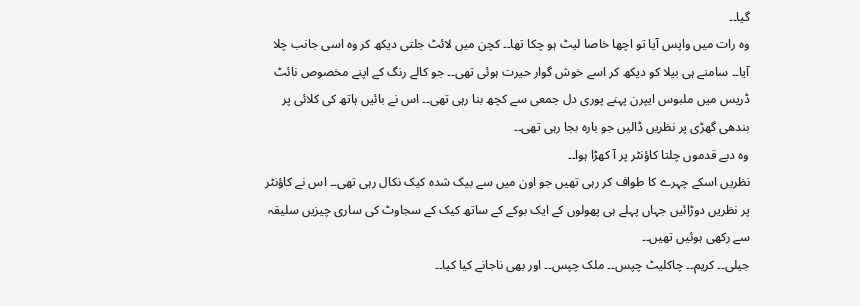گیا۔۔
وہ رات میں واپس آیا تو اچھا خاصا لیٹ ہو چکا تھا۔۔ کچن میں لائٹ جلتی دیکھ کر وہ اسی جانب چلا آیا۔۔ سامنے ہی بیلا کو دیکھ کر اسے خوش گوار حیرت ہوئی تھی۔۔ جو کالے رنگ کے اپنے مخصوص نائٹ ڈریس میں ملبوس ایپرن پہنے پوری دل جمعی سے کچھ بنا رہی تھی۔۔ اس نے بائیں ہاتھ کی کلائی پر بندھی گھڑی پر نظریں ڈالیں جو بارہ بجا رہی تھی۔۔
وہ دبے قدموں چلتا کاؤنٹر پر آ کھڑا ہوا۔۔
نظریں اسکے چہرے کا طواف کر رہی تھیں جو اون میں سے بیک شدہ کیک نکال رہی تھی۔۔ اس نے کاؤنٹر پر نظریں دوڑائیں جہاں پہلے ہی پھولوں کے ایک بوکے کے ساتھ کیک کے سجاوٹ کی ساری چیزیں سلیقہ سے رکھی ہوئیں تھیں۔۔
جیلی۔۔ کریم۔۔ چاکلیٹ چپس۔۔ ملک چپس۔۔ اور بھی ناجانے کیا کیا۔۔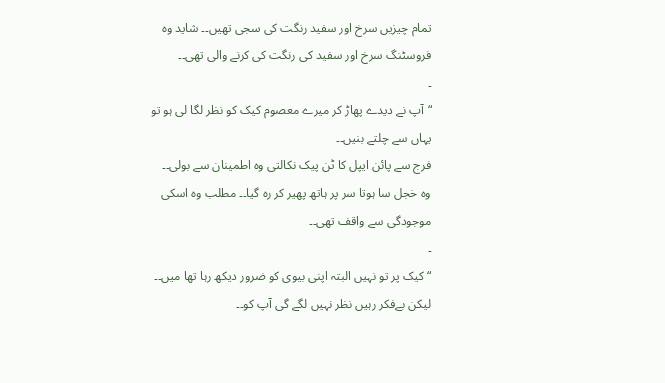تمام چیزیں سرخ اور سفید رنگت کی سجی تھیں۔۔ شاید وہ فروسٹنگ سرخ اور سفید کی رنگت کی کرنے والی تھی۔۔
۔
“آپ نے دیدے پھاڑ کر میرے معصوم کیک کو نظر لگا لی ہو تو یہاں سے چلتے بنیں۔۔
فرج سے پائن ایپل کا ٹن پیک نکالتی وہ اطمینان سے بولی۔۔
وہ خجل سا ہوتا سر پر ہاتھ پھیر کر رہ گیا۔۔ مطلب وہ اسکی موجودگی سے واقف تھی۔۔
۔
“کیک پر تو نہیں البتہ اپنی بیوی کو ضرور دیکھ رہا تھا میں۔۔ لیکن بےفکر رہیں نظر نہیں لگے گی آپ کو۔۔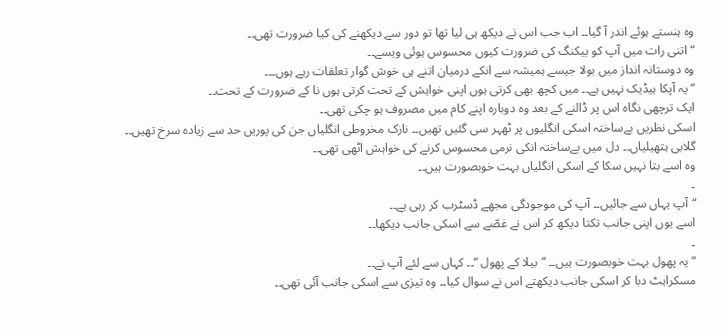وہ ہنستے ہوئے اندر آ گیا۔۔ اب جب اس نے دیکھ ہی لیا تھا تو دور سے دیکھنے کی کیا ضرورت تھی۔۔
“اتنی رات میں آپ کو بیکنگ کی ضرورت کیوں محسوس ہوئی ویسے۔۔
وہ دوستانہ انداز میں بولا جیسے ہمیشہ سے انکے درمیان اتنے ہی خوش گوار تعلقات رہے ہوں۔۔۔
“یہ آپکا ہیڈیک نہیں ہے۔۔ میں کچھ بھی کرتی ہوں اپنی خواہش کے تحت کرتی ہوں نا کے ضرورت کے تحت۔۔
ایک ترچھی نگاہ اس پر ڈالنے کے بعد وہ دوبارہ اپنے کام میں مصروف ہو چکی تھی۔۔
اسکی نظریں بےساختہ اسکی انگلیوں پر ٹھہر سی گئیں تھیں۔۔ نازک مخروطی انگلیاں جن کی پوریں حد سے زیادہ سرخ تھیں۔۔ گلابی ہتھیلياں۔۔ دل میں بےساختہ انکی نرمی محسوس کرنے کی خواہش اٹھی تھی۔۔
وہ اسے بتا نہیں سکا کے اسکی انگلیاں بہت خوبصورت ہیں۔۔
۔
“آپ یہاں سے جائیں۔۔ آپ کی موجودگی مجھے ڈسٹرب کر رہی ہے۔۔
اسے یوں اپنی جانب تکتا دیکھ کر اس نے غصّے سے اسکی جانب دیکھا۔۔
۔
“یہ پھول بہت خوبصورت ہیں۔۔ “بیلا کے پھول “۔۔ کہاں سے لئے آپ نے۔۔
مسکراہٹ دبا کر اسکی جانب دیکھتے اس نے سوال کیا۔۔ وہ تیزی سے اسکی جانب آئی تھی۔۔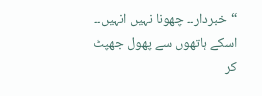“خبردار۔۔ چھونا نہیں انہیں۔۔
اسکے ہاتھوں سے پھول جھپٹ کر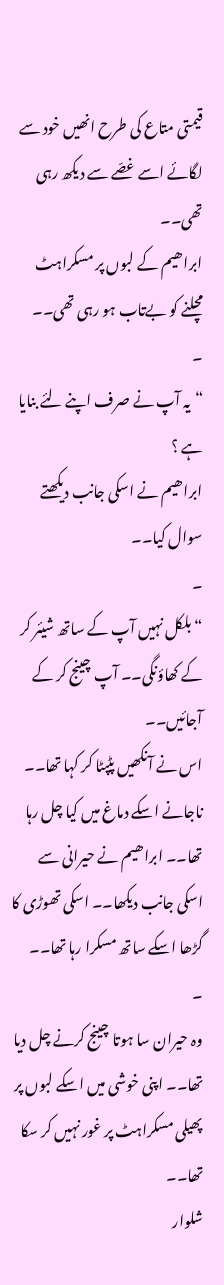قیمتی متاع کی طرح انھیں خود سے لگائے اسے غصّے سے دیکھ رہی تھی۔۔
ابراھیم کے لبوں پر مسکراہٹ مچلنے کو بےتاب ہو رہی تھی۔۔
۔
“یہ آپ نے صرف اپنے لئے بنایا ہے ؟
ابراھیم نے اسکی جانب دیکھتے سوال کیا۔۔
۔
“بلکل نہیں آپ کے ساتھ شیئر کر کے کھاؤنگی۔۔ آپ چینج کر کے آجائیں۔۔
اس نے آنکھیں پٹپٹا کر کہا تھا۔۔ ناجانے اسکے دماغ میں کیا چل رہا تھا۔۔ ابراھیم نے حیرانی سے اسکی جانب دیکھا۔۔ اسکی تھوڑی کا گڑھا اسکے ساتھ مسکرا رہا تھا۔۔
۔
وہ حیران سا ہوتا چینج کرنے چل دیا تھا۔۔ اپنی خوشی میں اسکے لبوں پر پھیلی مسکراہٹ پر غور نہیں کر سکا تھا۔۔
شلوار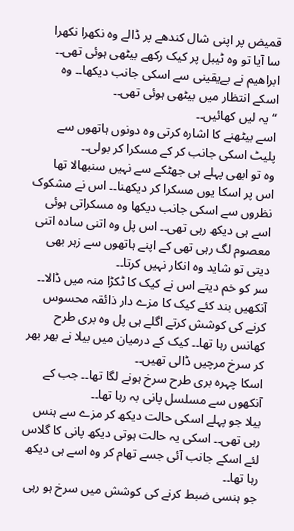قمیض پر اپنی شال کندھے پر ڈالے وہ نکھرا نکھرا سا آیا تو وہ ٹیبل پر کیک رکھے بیٹھی ہوئی تھی۔۔ ابراھیم نے بےیقینی سے اسکی جانب دیکھا۔۔ وہ اسکے انتظار میں بیٹھی ہوئی تھی۔۔
“یہ لیں کھائیں۔۔
اسے بیٹھنے کا اشارہ کرتی وہ دونوں ہاتھوں سے پلیٹ اسکی جانب کر کے مسکرا کر بولی۔۔
وہ تو ابھی پہلے ہی جھٹکے سے نہیں سنبھالا تھا اس پر اسکا یوں مسکرا کر دیکھنا۔۔ اس نے مشکوک نظروں سے اسکی جانب دیکھا وہ مسکراتی ہوئی اسے ہی دیکھ رہی تھی۔۔ اس پل وہ اتنی سادہ اتنی معصوم لگ رہی تھی کے اپنے ہاتھوں سے زہر بھی دیتی تو شاید وہ انکار نہیں کرتا۔۔
سر کو خم دیتے اس نے کیک کا ٹکڑا منہ میں ڈالا۔۔ آنکھیں بند کئے کیک کا مزے دار ذائقہ محسوس کرنے کی کوشش کرتے اگلے ہی پل وہ بری طرح کھانس رہا تھا۔۔ کیک کے درمیان میں بیلا نے بھر بھر کر سرخ مرچیں ڈالی تھیں۔۔
اسکا چہرہ بری طرح سرخ ہونے لگا تھا۔۔ جب کے آنکھوں سے مسلسل پانی بہ رہا تھا۔۔
بیلا جو پہلے اسکی حالت دیکھ کر مزے سے ہنس رہی تھی۔۔ اسکی یہ حالت ہوتی دیکھ پانی کا گلاس لئے اسکے جانب آئی جسے تھام کر وہ اسے ہی دیکھ رہا تھا۔۔
جو ہنسی ضبط کرنے کی کوشش میں سرخ ہو رہی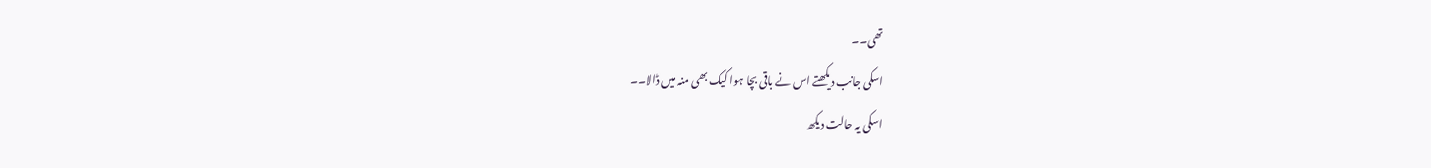تھی۔۔
اسکی جانب دیکھتے اس نے باقی بچا ہوا کیک بھی منہ میں ڈالا۔۔
اسکی یہ حالت دیکھ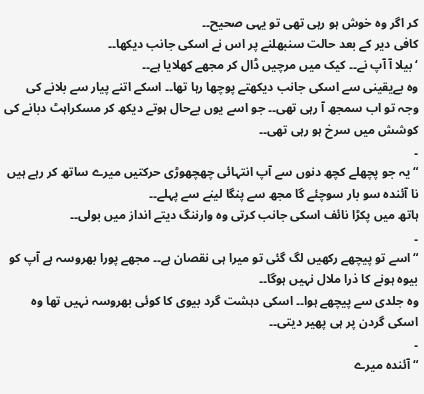کر اگر وہ خوش ہو رہی تھی تو یہی صحیح۔۔
کافی دیر کے بعد حالت سنبھلنے پر اس نے اسکی جانب دیکھا۔۔
‘ بیلا آ آپ نے۔۔ کیک میں مرچیں ڈال کر مجھے کھلایا ہے۔۔
وہ بےیقینی سے اسکی جانب دیکھتے پوچھا رہا تھا۔۔ اسکے اتنے پیار سے بلانے کی وجہ تو اب سمجھ آ رہی تھی۔۔ جو اسے یوں بےحال ہوتے دیکھ کر مسکراہٹ دبانے کی کوشش میں سرخ ہو رہی تھی۔۔
۔
“یہ جو پچھلے کچھ دنوں سے آپ انتہائی چھچھوڑی حرکتیں میرے ساتھ کر رہے ہیں نا آئندہ سو بار سوچئے گا مجھ سے پنگا لینے سے پہلے۔۔
ہاتھ میں پکڑا نائف اسکی جانب کرتی وہ وارننگ دیتے انداز میں بولی۔۔
۔
“اسے تو پیچھے رکھیں لگ گئی تو میرا ہی نقصان ہے۔۔ مجھے پورا بھروسہ ہے آپ کو بیوہ ہونے کا ذرا ملال نہیں ہوگا۔۔
وہ جلدی سے پیچھے ہوا۔۔ اسکی دہشت گرد بیوی کا کوئی بھروسہ نہیں تھا وہ اسکی گردن پر ہی پھیر دیتی۔۔
۔
“آئندہ میرے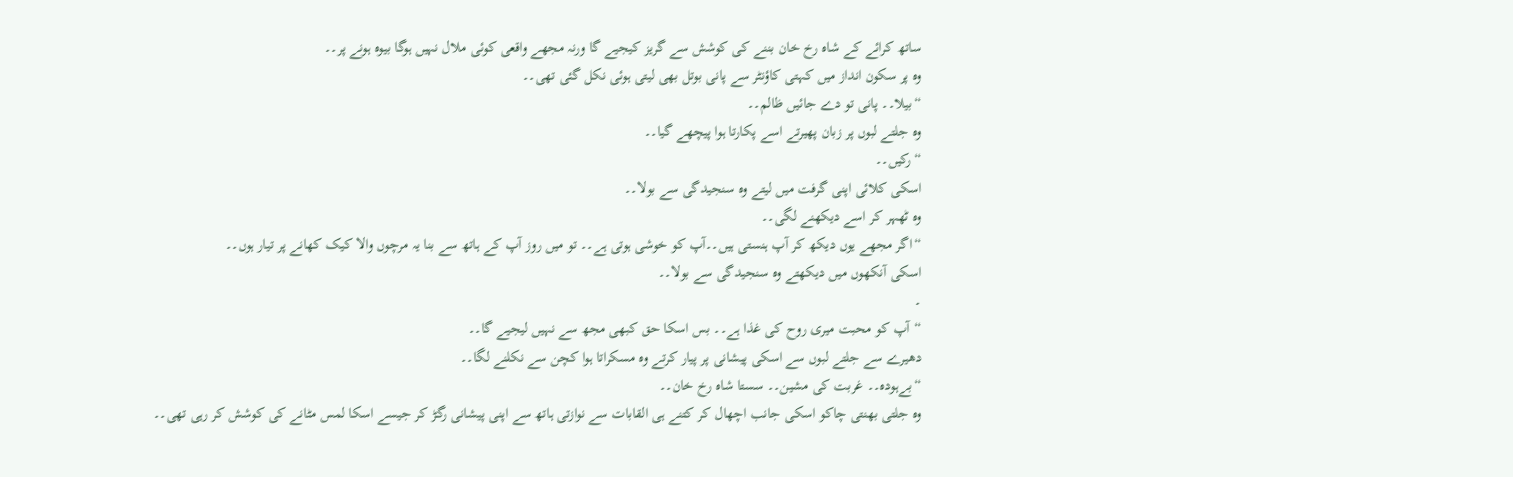ساتھ کرائے کے شاہ رخ خان بننے کی کوشش سے گریز کیجیے گا ورنہ مجھے واقعی کوئی ملال نہیں ہوگا بیوہ ہونے پر۔۔
وہ پر سکون انداز میں کہتی کاؤنٹر سے پانی بوتل بھی لیتی ہوئی نکل گئی تھی۔۔
“بیلا۔۔ پانی تو دے جائیں ظالم۔۔
وہ جلتے لبوں پر زبان پھیرتے اسے پکارتا ہوا پیچھے گیا۔۔
“رکیں۔۔
اسکی کلائی اپنی گرفت میں لیتے وہ سنجیدگی سے بولا۔۔
وہ ٹھہر کر اسے دیکھنے لگی۔۔
“اگر مجھے یوں دیکھ کر آپ ہنستی ہیں۔۔آپ کو خوشی ہوتی ہے۔۔ تو میں روز آپ کے ہاتھ سے بنا یہ مرچوں والا کیک کھانے پر تیار ہوں۔۔
اسکی آنکھوں میں دیکھتے وہ سنجیدگی سے بولا۔۔
۔
“آپ کو محبت میری روح کی غذا ہے۔۔ بس اسکا حق کبھی مجھ سے نہیں لیجیے گا۔۔
دھیرے سے جلتے لبوں سے اسکی پیشانی پر پیار کرتے وہ مسکراتا ہوا کچن سے نکلنے لگا۔۔
“بےہودہ۔۔ غربت کی مشین۔۔ سستا شاہ رخ خان۔۔
وہ جلتی بھنتی چاکو اسکی جانب اچھال کر کتنے ہی القابات سے نوازتی ہاتھ سے اپنی پیشانی رگڑ کر جیسے اسکا لمس مٹانے کی کوشش کر رہی تھی۔۔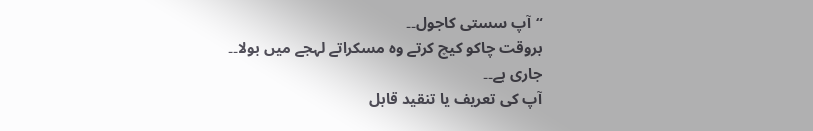“آپ سستی کاجول۔۔
بروقت چاکو کیچ کرتے وہ مسکراتے لہجے میں بولا۔۔
جاری ہے۔۔
آپ کی تعریف یا تنقید قابل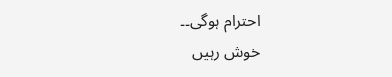احترام ہوگی۔۔
خوش رہیں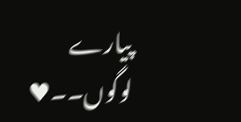پیارے لوگوں۔۔♥